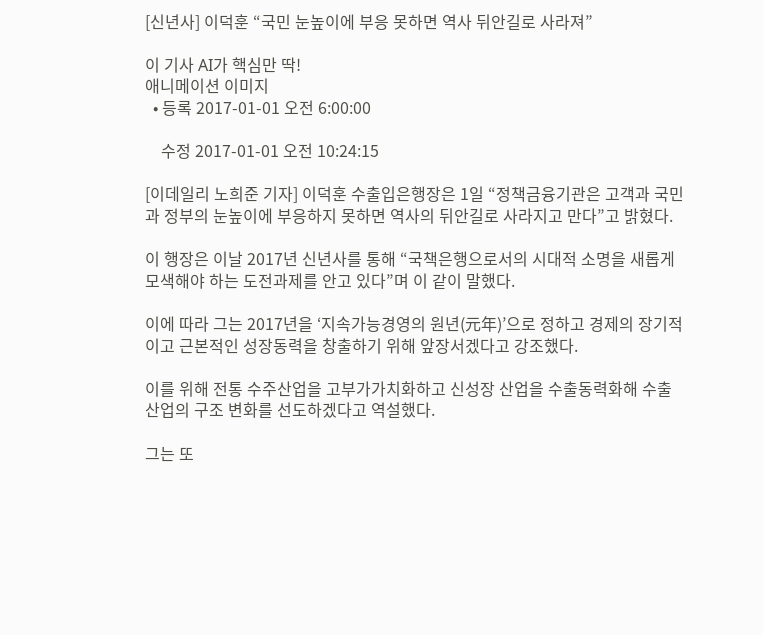[신년사] 이덕훈 “국민 눈높이에 부응 못하면 역사 뒤안길로 사라져”

이 기사 AI가 핵심만 딱!
애니메이션 이미지
  • 등록 2017-01-01 오전 6:00:00

    수정 2017-01-01 오전 10:24:15

[이데일리 노희준 기자] 이덕훈 수출입은행장은 1일 “정책금융기관은 고객과 국민과 정부의 눈높이에 부응하지 못하면 역사의 뒤안길로 사라지고 만다”고 밝혔다.

이 행장은 이날 2017년 신년사를 통해 “국책은행으로서의 시대적 소명을 새롭게 모색해야 하는 도전과제를 안고 있다”며 이 같이 말했다.

이에 따라 그는 2017년을 ‘지속가능경영의 원년(元年)’으로 정하고 경제의 장기적이고 근본적인 성장동력을 창출하기 위해 앞장서겠다고 강조했다.

이를 위해 전통 수주산업을 고부가가치화하고 신성장 산업을 수출동력화해 수출산업의 구조 변화를 선도하겠다고 역설했다.

그는 또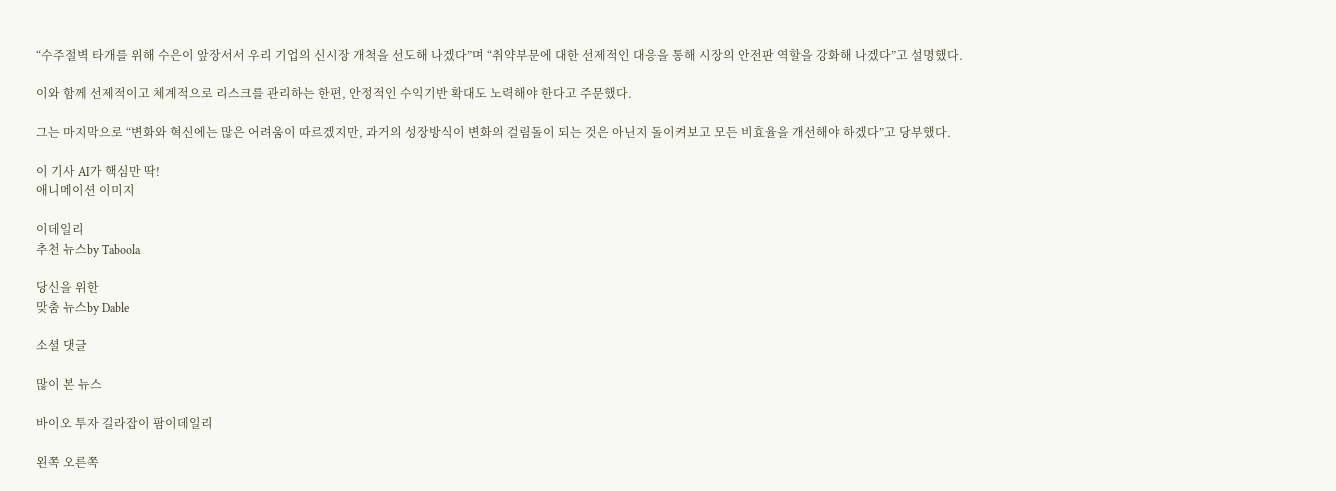“수주절벽 타개를 위해 수은이 앞장서서 우리 기업의 신시장 개척을 선도해 나겠다”며 “취약부문에 대한 선제적인 대응을 통해 시장의 안전판 역할을 강화해 나겠다”고 설명했다.

이와 함께 선제적이고 체계적으로 리스크를 관리하는 한편, 안정적인 수익기반 확대도 노력해야 한다고 주문했다.

그는 마지막으로 “변화와 혁신에는 많은 어려움이 따르겠지만, 과거의 성장방식이 변화의 걸림돌이 되는 것은 아닌지 돌이켜보고 모든 비효율을 개선해야 하겠다”고 당부했다.

이 기사 AI가 핵심만 딱!
애니메이션 이미지

이데일리
추천 뉴스by Taboola

당신을 위한
맞춤 뉴스by Dable

소셜 댓글

많이 본 뉴스

바이오 투자 길라잡이 팜이데일리

왼쪽 오른쪽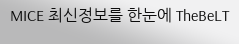MICE 최신정보를 한눈에 TheBeLT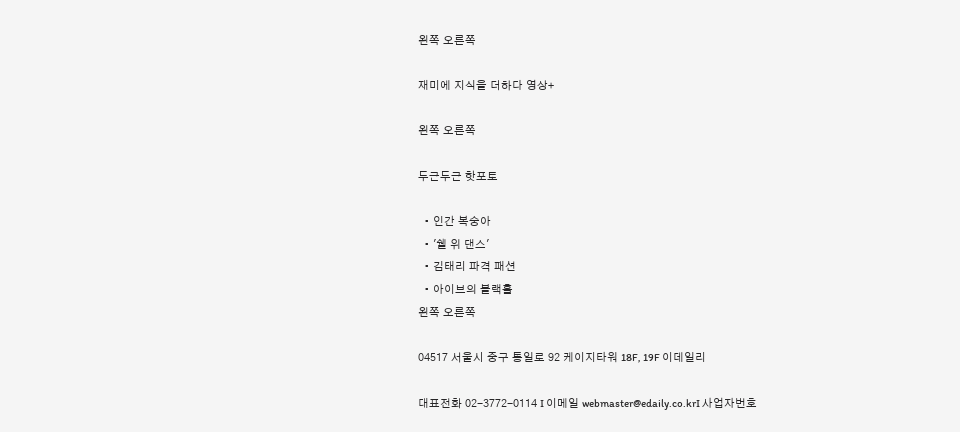왼쪽 오른쪽

재미에 지식을 더하다 영상+

왼쪽 오른쪽

두근두근 핫포토

  • 인간 복숭아
  • '쉘 위 댄스'
  • 김태리 파격 패션
  • 아이브의 블랙홀
왼쪽 오른쪽

04517 서울시 중구 통일로 92 케이지타워 18F, 19F 이데일리

대표전화 02-3772-0114 I 이메일 webmaster@edaily.co.krI 사업자번호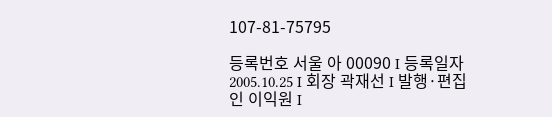107-81-75795

등록번호 서울 아 00090 I 등록일자 2005.10.25 I 회장 곽재선 I 발행·편집인 이익원 I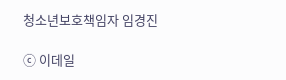청소년보호책임자 임경진

ⓒ 이데일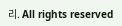리. All rights reserved